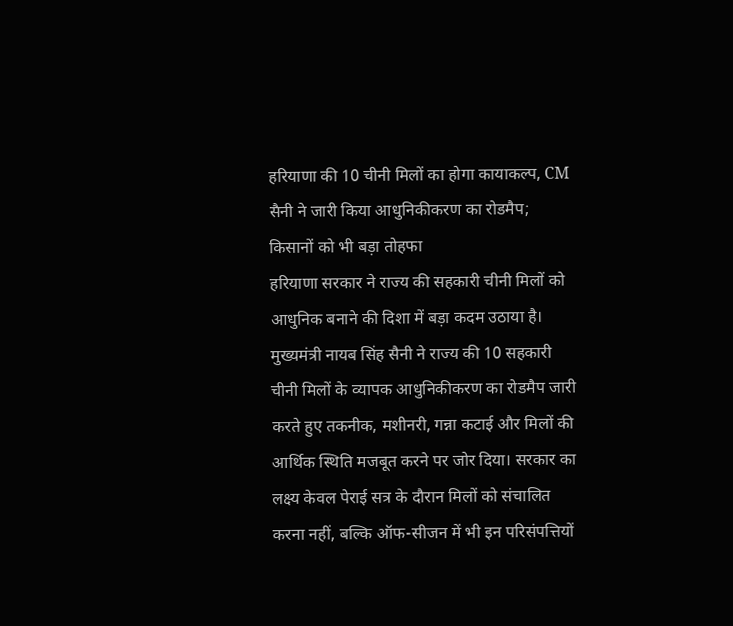हरियाणा की 10 चीनी मिलों का होगा कायाकल्प, CM सैनी ने जारी किया आधुनिकीकरण का रोडमैप; किसानों को भी बड़ा तोहफा
हरियाणा सरकार ने राज्य की सहकारी चीनी मिलों को आधुनिक बनाने की दिशा में बड़ा कदम उठाया है। मुख्यमंत्री नायब सिंह सैनी ने राज्य की 10 सहकारी चीनी मिलों के व्यापक आधुनिकीकरण का रोडमैप जारी करते हुए तकनीक, मशीनरी, गन्ना कटाई और मिलों की आर्थिक स्थिति मजबूत करने पर जोर दिया। सरकार का लक्ष्य केवल पेराई सत्र के दौरान मिलों को संचालित करना नहीं, बल्कि ऑफ-सीजन में भी इन परिसंपत्तियों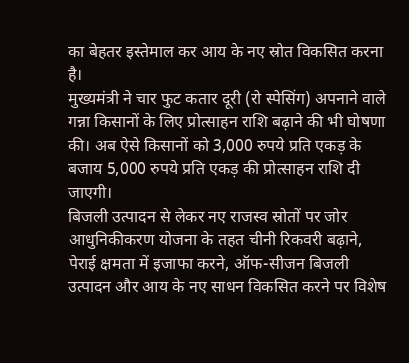का बेहतर इस्तेमाल कर आय के नए स्रोत विकसित करना है।
मुख्यमंत्री ने चार फुट कतार दूरी (रो स्पेसिंग) अपनाने वाले गन्ना किसानों के लिए प्रोत्साहन राशि बढ़ाने की भी घोषणा की। अब ऐसे किसानों को 3,000 रुपये प्रति एकड़ के बजाय 5,000 रुपये प्रति एकड़ की प्रोत्साहन राशि दी जाएगी।
बिजली उत्पादन से लेकर नए राजस्व स्रोतों पर जोर
आधुनिकीकरण योजना के तहत चीनी रिकवरी बढ़ाने, पेराई क्षमता में इजाफा करने, ऑफ-सीजन बिजली उत्पादन और आय के नए साधन विकसित करने पर विशेष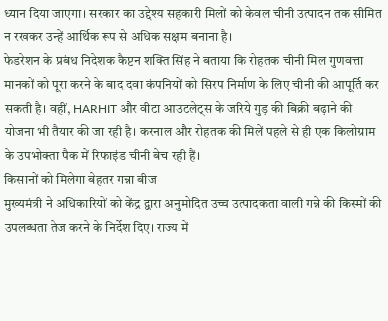ध्यान दिया जाएगा। सरकार का उद्देश्य सहकारी मिलों को केवल चीनी उत्पादन तक सीमित न रखकर उन्हें आर्थिक रूप से अधिक सक्षम बनाना है।
फेडरेशन के प्रबंध निदेशक कैप्टन शक्ति सिंह ने बताया कि रोहतक चीनी मिल गुणवत्ता मानकों को पूरा करने के बाद दवा कंपनियों को सिरप निर्माण के लिए चीनी की आपूर्ति कर सकती है। वहीं, HARHIT और वीटा आउटलेट्स के जरिये गुड़ की बिक्री बढ़ाने की योजना भी तैयार की जा रही है। करनाल और रोहतक की मिलें पहले से ही एक किलोग्राम के उपभोक्ता पैक में रिफाइंड चीनी बेच रही हैं।
किसानों को मिलेगा बेहतर गन्ना बीज
मुख्यमंत्री ने अधिकारियों को केंद्र द्वारा अनुमोदित उच्च उत्पादकता वाली गन्ने की किस्मों की उपलब्धता तेज करने के निर्देश दिए। राज्य में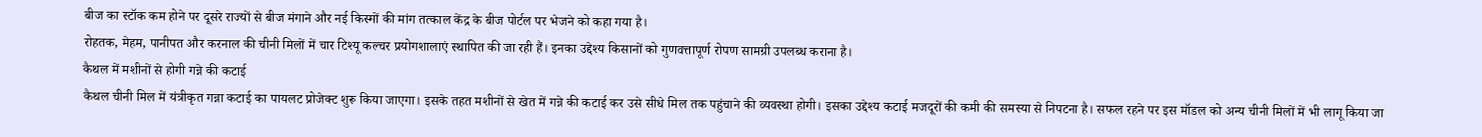बीज का स्टॉक कम होने पर दूसरे राज्यों से बीज मंगाने और नई किस्मों की मांग तत्काल केंद्र के बीज पोर्टल पर भेजने को कहा गया है।
रोहतक, मेहम, पानीपत और करनाल की चीनी मिलों में चार टिश्यू कल्चर प्रयोगशालाएं स्थापित की जा रही हैं। इनका उद्देश्य किसानों को गुणवत्तापूर्ण रोपण सामग्री उपलब्ध कराना है।
कैथल में मशीनों से होगी गन्ने की कटाई
कैथल चीनी मिल में यंत्रीकृत गन्ना कटाई का पायलट प्रोजेक्ट शुरू किया जाएगा। इसके तहत मशीनों से खेत में गन्ने की कटाई कर उसे सीधे मिल तक पहुंचाने की व्यवस्था होगी। इसका उद्देश्य कटाई मजदूरों की कमी की समस्या से निपटना है। सफल रहने पर इस मॉडल को अन्य चीनी मिलों में भी लागू किया जा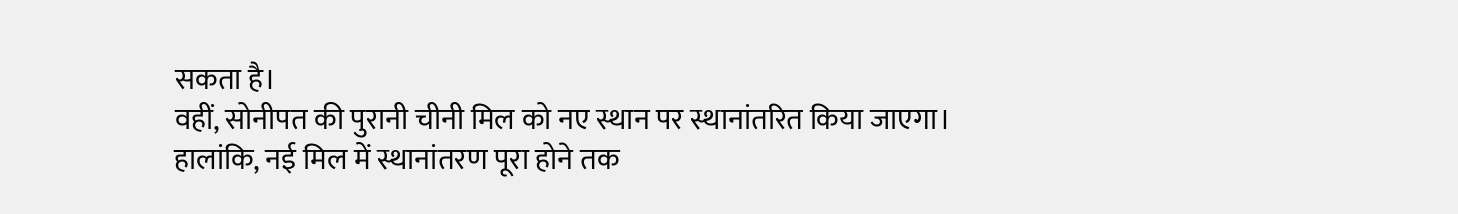सकता है।
वहीं, सोनीपत की पुरानी चीनी मिल को नए स्थान पर स्थानांतरित किया जाएगा। हालांकि, नई मिल में स्थानांतरण पूरा होने तक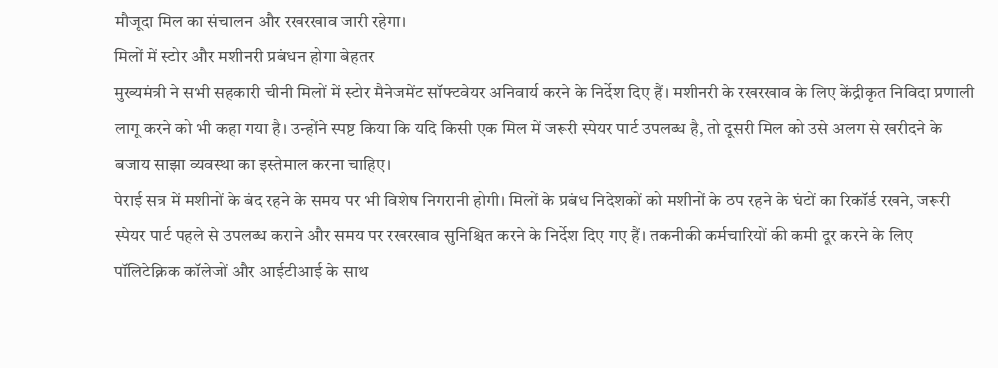मौजूदा मिल का संचालन और रखरखाव जारी रहेगा।
मिलों में स्टोर और मशीनरी प्रबंधन होगा बेहतर
मुख्यमंत्री ने सभी सहकारी चीनी मिलों में स्टोर मैनेजमेंट सॉफ्टवेयर अनिवार्य करने के निर्देश दिए हैं। मशीनरी के रखरखाव के लिए केंद्रीकृत निविदा प्रणाली लागू करने को भी कहा गया है। उन्होंने स्पष्ट किया कि यदि किसी एक मिल में जरूरी स्पेयर पार्ट उपलब्ध है, तो दूसरी मिल को उसे अलग से खरीदने के बजाय साझा व्यवस्था का इस्तेमाल करना चाहिए।
पेराई सत्र में मशीनों के बंद रहने के समय पर भी विशेष निगरानी होगी। मिलों के प्रबंध निदेशकों को मशीनों के ठप रहने के घंटों का रिकॉर्ड रखने, जरूरी स्पेयर पार्ट पहले से उपलब्ध कराने और समय पर रखरखाव सुनिश्चित करने के निर्देश दिए गए हैं। तकनीकी कर्मचारियों की कमी दूर करने के लिए पॉलिटेक्निक कॉलेजों और आईटीआई के साथ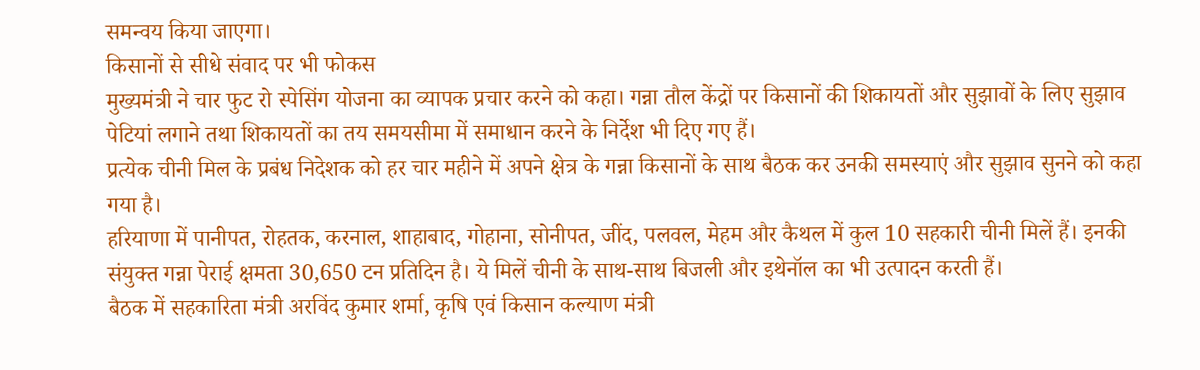समन्वय किया जाएगा।
किसानों से सीधे संवाद पर भी फोकस
मुख्यमंत्री ने चार फुट रो स्पेसिंग योजना का व्यापक प्रचार करने को कहा। गन्ना तौल केंद्रों पर किसानों की शिकायतों और सुझावों के लिए सुझाव पेटियां लगाने तथा शिकायतों का तय समयसीमा में समाधान करने के निर्देश भी दिए गए हैं।
प्रत्येक चीनी मिल के प्रबंध निदेशक को हर चार महीने में अपने क्षेत्र के गन्ना किसानों के साथ बैठक कर उनकी समस्याएं और सुझाव सुनने को कहा गया है।
हरियाणा में पानीपत, रोहतक, करनाल, शाहाबाद, गोहाना, सोनीपत, जींद, पलवल, मेहम और कैथल में कुल 10 सहकारी चीनी मिलें हैं। इनकी संयुक्त गन्ना पेराई क्षमता 30,650 टन प्रतिदिन है। ये मिलें चीनी के साथ-साथ बिजली और इथेनॉल का भी उत्पादन करती हैं।
बैठक में सहकारिता मंत्री अरविंद कुमार शर्मा, कृषि एवं किसान कल्याण मंत्री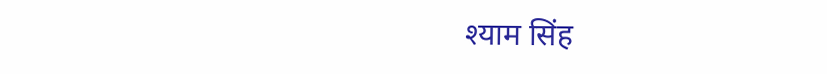श्याम सिंह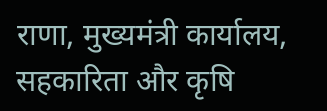राणा, मुख्यमंत्री कार्यालय, सहकारिता और कृषि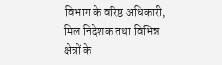विभाग के वरिष्ठ अधिकारी, मिल निदेशक तथा विभिन्न क्षेत्रों के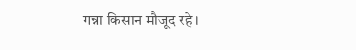गन्ना किसान मौजूद रहे।